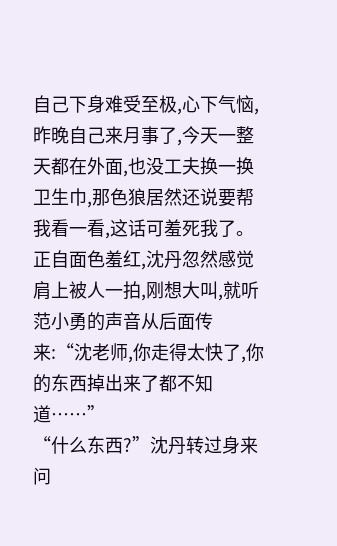自己下身难受至极,心下气恼,昨晚自己来月事了,今天一整天都在外面,也没工夫换一换卫生巾,那色狼居然还说要帮我看一看,这话可羞死我了。
正自面色羞红,沈丹忽然感觉肩上被人一拍,刚想大叫,就听范小勇的声音从后面传来:“沈老师,你走得太快了,你的东西掉出来了都不知道……”
“什么东西?”沈丹转过身来问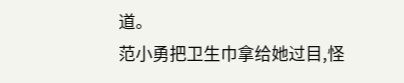道。
范小勇把卫生巾拿给她过目,怪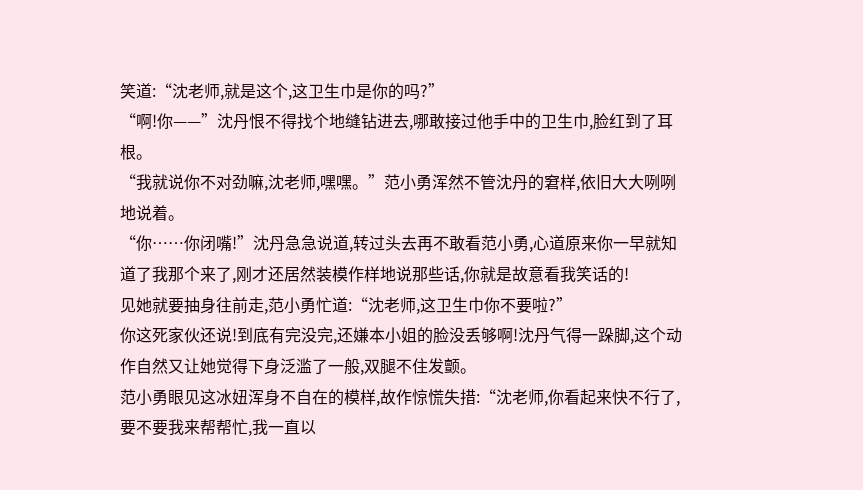笑道:“沈老师,就是这个,这卫生巾是你的吗?”
“啊!你——”沈丹恨不得找个地缝钻进去,哪敢接过他手中的卫生巾,脸红到了耳根。
“我就说你不对劲嘛,沈老师,嘿嘿。”范小勇浑然不管沈丹的窘样,依旧大大咧咧地说着。
“你……你闭嘴!”沈丹急急说道,转过头去再不敢看范小勇,心道原来你一早就知道了我那个来了,刚才还居然装模作样地说那些话,你就是故意看我笑话的!
见她就要抽身往前走,范小勇忙道:“沈老师,这卫生巾你不要啦?”
你这死家伙还说!到底有完没完,还嫌本小姐的脸没丢够啊!沈丹气得一跺脚,这个动作自然又让她觉得下身泛滥了一般,双腿不住发颤。
范小勇眼见这冰妞浑身不自在的模样,故作惊慌失措:“沈老师,你看起来快不行了,要不要我来帮帮忙,我一直以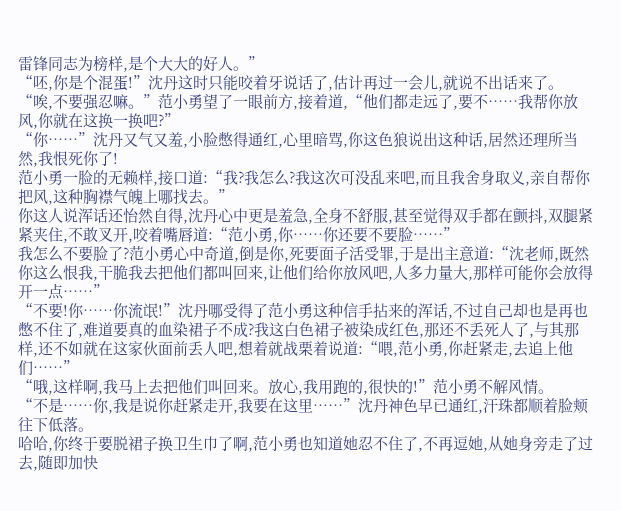雷锋同志为榜样,是个大大的好人。”
“呸,你是个混蛋!”沈丹这时只能咬着牙说话了,估计再过一会儿,就说不出话来了。
“唉,不要强忍嘛。”范小勇望了一眼前方,接着道,“他们都走远了,要不……我帮你放风,你就在这换一换吧?”
“你……”沈丹又气又羞,小脸憋得通红,心里暗骂,你这色狼说出这种话,居然还理所当然,我恨死你了!
范小勇一脸的无赖样,接口道:“我?我怎么?我这次可没乱来吧,而且我舍身取义,亲自帮你把风,这种胸襟气魄上哪找去。”
你这人说浑话还怡然自得,沈丹心中更是羞急,全身不舒服,甚至觉得双手都在颤抖,双腿紧紧夹住,不敢叉开,咬着嘴唇道:“范小勇,你……你还要不要脸……”
我怎么不要脸了?范小勇心中奇道,倒是你,死要面子活受罪,于是出主意道:“沈老师,既然你这么恨我,干脆我去把他们都叫回来,让他们给你放风吧,人多力量大,那样可能你会放得开一点……”
“不要!你……你流氓!”沈丹哪受得了范小勇这种信手拈来的浑话,不过自己却也是再也憋不住了,难道要真的血染裙子不成?我这白色裙子被染成红色,那还不丢死人了,与其那样,还不如就在这家伙面前丢人吧,想着就战栗着说道:“喂,范小勇,你赶紧走,去追上他们……”
“哦,这样啊,我马上去把他们叫回来。放心,我用跑的,很快的!”范小勇不解风情。
“不是……你,我是说你赶紧走开,我要在这里……”沈丹神色早已通红,汗珠都顺着脸颊往下低落。
哈哈,你终于要脱裙子换卫生巾了啊,范小勇也知道她忍不住了,不再逗她,从她身旁走了过去,随即加快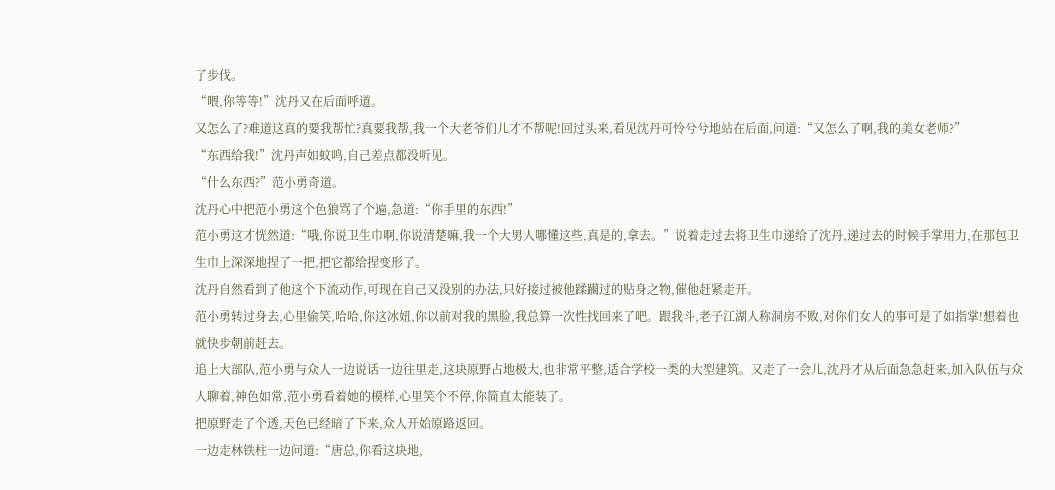了步伐。
“喂,你等等!”沈丹又在后面呼道。
又怎么了?难道这真的要我帮忙?真要我帮,我一个大老爷们儿才不帮呢!回过头来,看见沈丹可怜兮兮地站在后面,问道:“又怎么了啊,我的美女老师?”
“东西给我!”沈丹声如蚊鸣,自己差点都没听见。
“什么东西?”范小勇奇道。
沈丹心中把范小勇这个色狼骂了个遍,急道:“你手里的东西!”
范小勇这才恍然道:“哦,你说卫生巾啊,你说清楚嘛,我一个大男人哪懂这些,真是的,拿去。”说着走过去将卫生巾递给了沈丹,递过去的时候手掌用力,在那包卫生巾上深深地捏了一把,把它都给捏变形了。
沈丹自然看到了他这个下流动作,可现在自己又没别的办法,只好接过被他蹂躏过的贴身之物,催他赶紧走开。
范小勇转过身去,心里偷笑,哈哈,你这冰妞,你以前对我的黑脸,我总算一次性找回来了吧。跟我斗,老子江湖人称洞房不败,对你们女人的事可是了如指掌!想着也就快步朝前赶去。
追上大部队,范小勇与众人一边说话一边往里走,这块原野占地极大,也非常平整,适合学校一类的大型建筑。又走了一会儿,沈丹才从后面急急赶来,加入队伍与众人聊着,神色如常,范小勇看着她的模样,心里笑个不停,你简直太能装了。
把原野走了个透,天色已经暗了下来,众人开始原路返回。
一边走林铁柱一边问道:“唐总,你看这块地,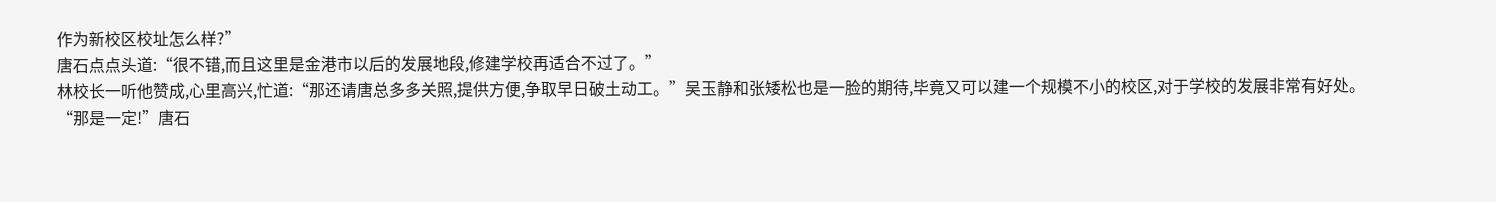作为新校区校址怎么样?”
唐石点点头道:“很不错,而且这里是金港市以后的发展地段,修建学校再适合不过了。”
林校长一听他赞成,心里高兴,忙道:“那还请唐总多多关照,提供方便,争取早日破土动工。”吴玉静和张矮松也是一脸的期待,毕竟又可以建一个规模不小的校区,对于学校的发展非常有好处。
“那是一定!”唐石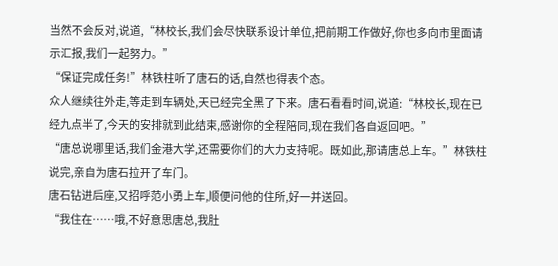当然不会反对,说道,“林校长,我们会尽快联系设计单位,把前期工作做好,你也多向市里面请示汇报,我们一起努力。”
“保证完成任务!”林铁柱听了唐石的话,自然也得表个态。
众人继续往外走,等走到车辆处,天已经完全黑了下来。唐石看看时间,说道:“林校长,现在已经九点半了,今天的安排就到此结束,感谢你的全程陪同,现在我们各自返回吧。”
“唐总说哪里话,我们金港大学,还需要你们的大力支持呢。既如此,那请唐总上车。”林铁柱说完,亲自为唐石拉开了车门。
唐石钻进后座,又招呼范小勇上车,顺便问他的住所,好一并送回。
“我住在……哦,不好意思唐总,我肚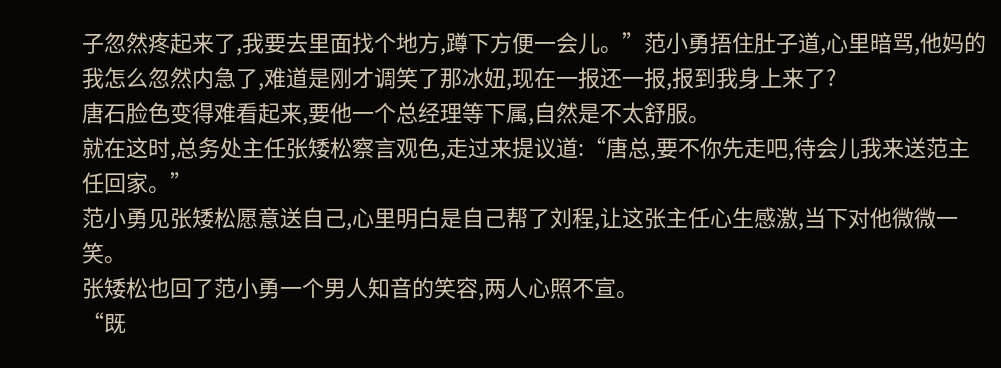子忽然疼起来了,我要去里面找个地方,蹲下方便一会儿。”范小勇捂住肚子道,心里暗骂,他妈的我怎么忽然内急了,难道是刚才调笑了那冰妞,现在一报还一报,报到我身上来了?
唐石脸色变得难看起来,要他一个总经理等下属,自然是不太舒服。
就在这时,总务处主任张矮松察言观色,走过来提议道:“唐总,要不你先走吧,待会儿我来送范主任回家。”
范小勇见张矮松愿意送自己,心里明白是自己帮了刘程,让这张主任心生感激,当下对他微微一笑。
张矮松也回了范小勇一个男人知音的笑容,两人心照不宣。
“既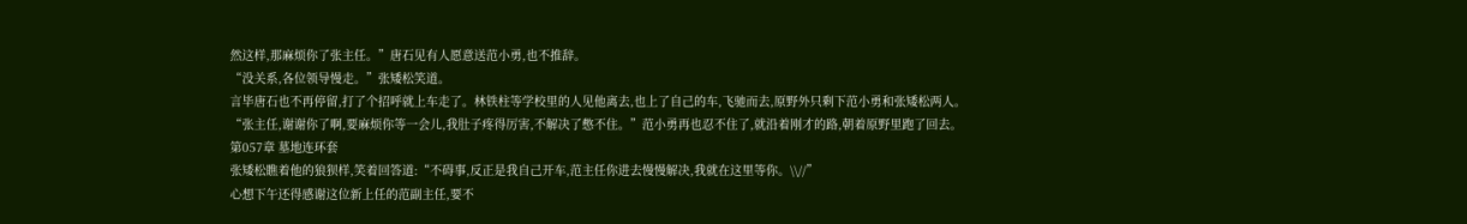然这样,那麻烦你了张主任。”唐石见有人愿意送范小勇,也不推辞。
“没关系,各位领导慢走。”张矮松笑道。
言毕唐石也不再停留,打了个招呼就上车走了。林铁柱等学校里的人见他离去,也上了自己的车,飞驰而去,原野外只剩下范小勇和张矮松两人。
“张主任,谢谢你了啊,要麻烦你等一会儿,我肚子疼得厉害,不解决了憋不住。”范小勇再也忍不住了,就沿着刚才的路,朝着原野里跑了回去。
第057章 墓地连环套
张矮松瞧着他的狼狈样,笑着回答道:“不碍事,反正是我自己开车,范主任你进去慢慢解决,我就在这里等你。\\//”
心想下午还得感谢这位新上任的范副主任,要不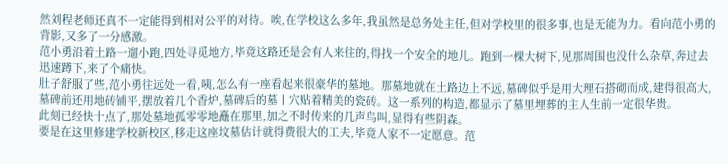然刘程老师还真不一定能得到相对公平的对待。唉,在学校这么多年,我虽然是总务处主任,但对学校里的很多事,也是无能为力。看向范小勇的背影,又多了一分感激。
范小勇沿着土路一遛小跑,四处寻觅地方,毕竟这路还是会有人来往的,得找一个安全的地儿。跑到一棵大树下,见那周围也没什么杂草,奔过去迅速蹲下,来了个痛快。
肚子舒服了些,范小勇往远处一看,咦,怎么有一座看起来很豪华的墓地。那墓地就在土路边上不远,墓碑似乎是用大理石搭砌而成,建得很高大,墓碑前还用地砖铺平,摆放着几个香炉,墓碑后的墓丨穴贴着精美的瓷砖。这一系列的构造,都显示了墓里埋葬的主人生前一定很华贵。
此刻已经快十点了,那处墓地孤零零地矗在那里,加之不时传来的几声鸟叫,显得有些阴森。
要是在这里修建学校新校区,移走这座坟墓估计就得费很大的工夫,毕竟人家不一定愿意。范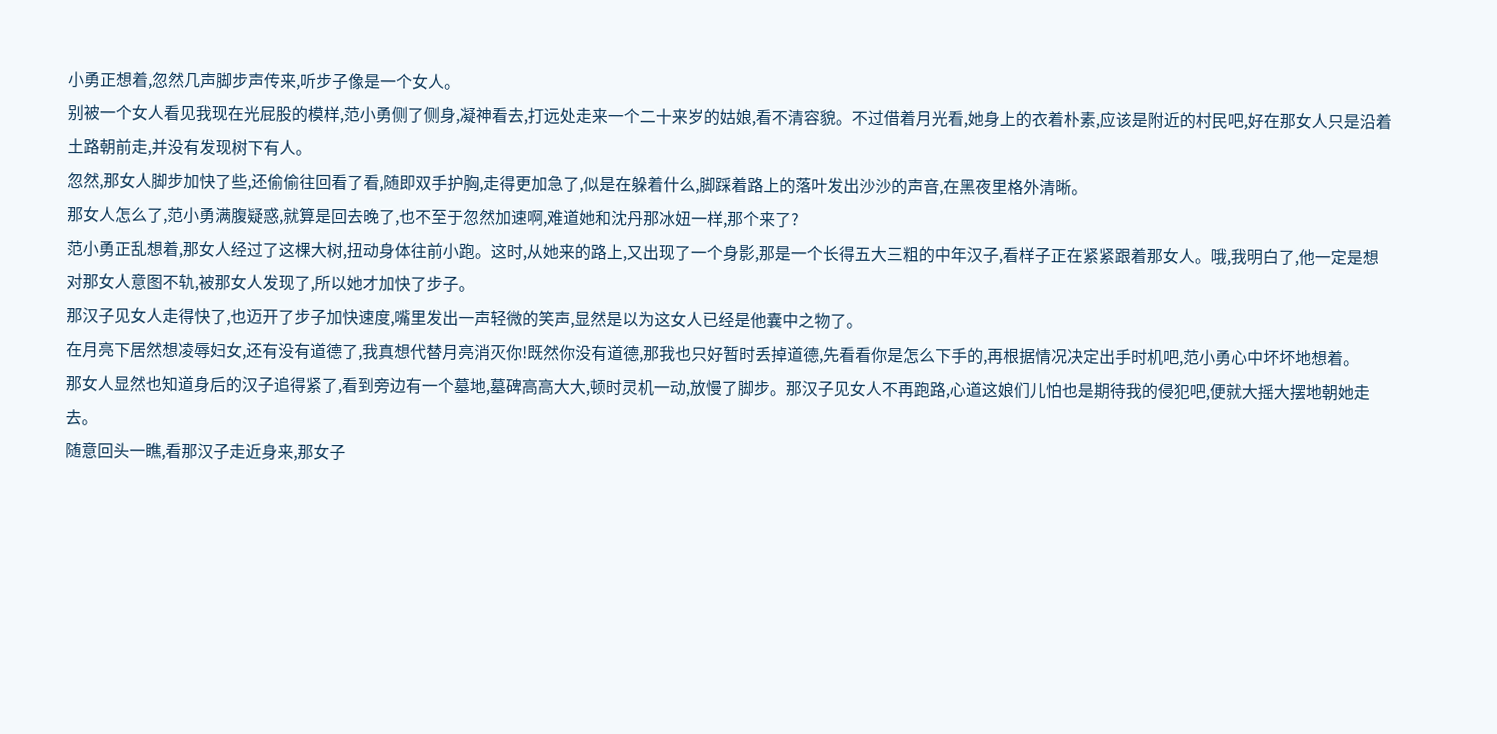小勇正想着,忽然几声脚步声传来,听步子像是一个女人。
别被一个女人看见我现在光屁股的模样,范小勇侧了侧身,凝神看去,打远处走来一个二十来岁的姑娘,看不清容貌。不过借着月光看,她身上的衣着朴素,应该是附近的村民吧,好在那女人只是沿着土路朝前走,并没有发现树下有人。
忽然,那女人脚步加快了些,还偷偷往回看了看,随即双手护胸,走得更加急了,似是在躲着什么,脚踩着路上的落叶发出沙沙的声音,在黑夜里格外清晰。
那女人怎么了,范小勇满腹疑惑,就算是回去晚了,也不至于忽然加速啊,难道她和沈丹那冰妞一样,那个来了?
范小勇正乱想着,那女人经过了这棵大树,扭动身体往前小跑。这时,从她来的路上,又出现了一个身影,那是一个长得五大三粗的中年汉子,看样子正在紧紧跟着那女人。哦,我明白了,他一定是想对那女人意图不轨,被那女人发现了,所以她才加快了步子。
那汉子见女人走得快了,也迈开了步子加快速度,嘴里发出一声轻微的笑声,显然是以为这女人已经是他囊中之物了。
在月亮下居然想凌辱妇女,还有没有道德了,我真想代替月亮消灭你!既然你没有道德,那我也只好暂时丢掉道德,先看看你是怎么下手的,再根据情况决定出手时机吧,范小勇心中坏坏地想着。
那女人显然也知道身后的汉子追得紧了,看到旁边有一个墓地,墓碑高高大大,顿时灵机一动,放慢了脚步。那汉子见女人不再跑路,心道这娘们儿怕也是期待我的侵犯吧,便就大摇大摆地朝她走去。
随意回头一瞧,看那汉子走近身来,那女子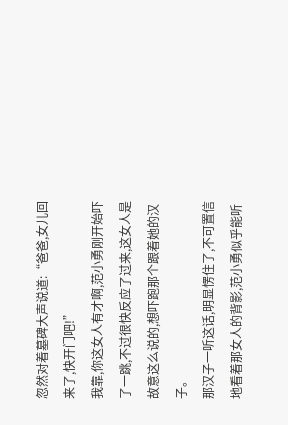忽然对着墓碑大声说道:“爸爸,女儿回来了,快开门吧!”
我靠,你这女人有才啊,范小勇刚开始吓了一跳,不过很快反应了过来,这女人是故意这么说的,想吓跑那个跟着她的汉子。
那汉子一听这话,明显愣住了,不可置信地看着那女人的背影,范小勇似乎能听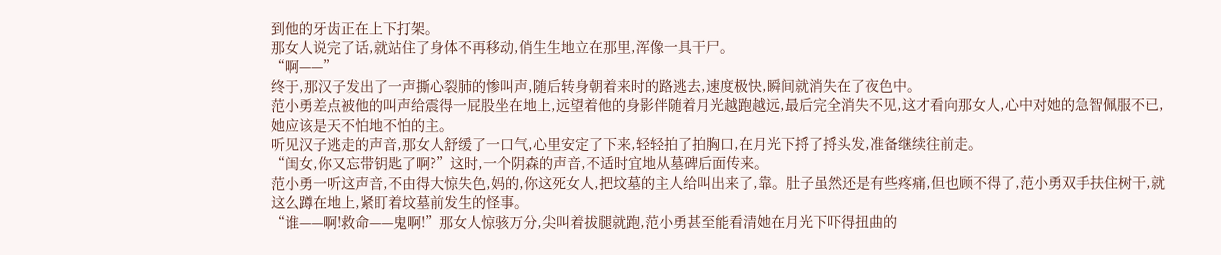到他的牙齿正在上下打架。
那女人说完了话,就站住了身体不再移动,俏生生地立在那里,浑像一具干尸。
“啊——”
终于,那汉子发出了一声撕心裂肺的惨叫声,随后转身朝着来时的路逃去,速度极快,瞬间就消失在了夜色中。
范小勇差点被他的叫声给震得一屁股坐在地上,远望着他的身影伴随着月光越跑越远,最后完全消失不见,这才看向那女人,心中对她的急智佩服不已,她应该是天不怕地不怕的主。
听见汉子逃走的声音,那女人舒缓了一口气,心里安定了下来,轻轻拍了拍胸口,在月光下捋了捋头发,准备继续往前走。
“闺女,你又忘带钥匙了啊?”这时,一个阴森的声音,不适时宜地从墓碑后面传来。
范小勇一听这声音,不由得大惊失色,妈的,你这死女人,把坟墓的主人给叫出来了,靠。肚子虽然还是有些疼痛,但也顾不得了,范小勇双手扶住树干,就这么蹲在地上,紧盯着坟墓前发生的怪事。
“谁——啊!救命——鬼啊!”那女人惊骇万分,尖叫着拔腿就跑,范小勇甚至能看清她在月光下吓得扭曲的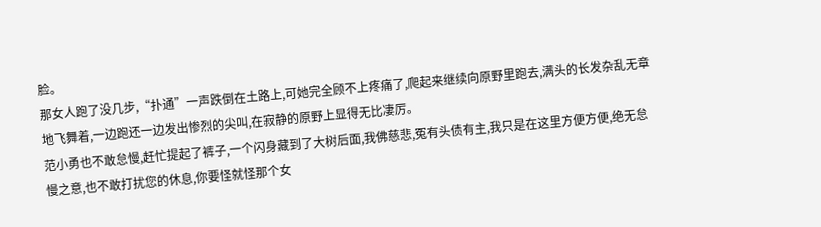脸。
那女人跑了没几步,“扑通”一声跌倒在土路上,可她完全顾不上疼痛了,爬起来继续向原野里跑去,满头的长发杂乱无章地飞舞着,一边跑还一边发出惨烈的尖叫,在寂静的原野上显得无比凄厉。
范小勇也不敢怠慢,赶忙提起了裤子,一个闪身藏到了大树后面,我佛慈悲,冤有头债有主,我只是在这里方便方便,绝无怠慢之意,也不敢打扰您的休息,你要怪就怪那个女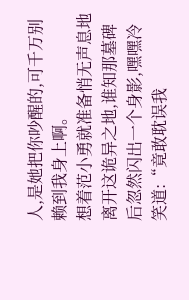人,是她把你吵醒的,可千万别赖到我身上啊。
想着范小勇就准备悄无声息地离开这诡异之地,谁知那墓碑后忽然闪出一个身影,嘿嘿冷笑道:“竟敢耽误我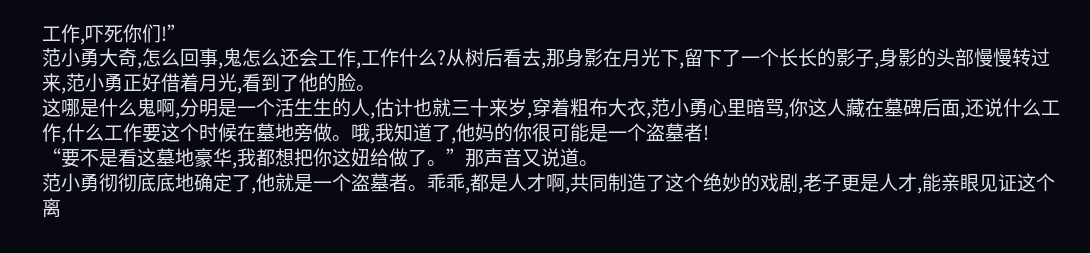工作,吓死你们!”
范小勇大奇,怎么回事,鬼怎么还会工作,工作什么?从树后看去,那身影在月光下,留下了一个长长的影子,身影的头部慢慢转过来,范小勇正好借着月光,看到了他的脸。
这哪是什么鬼啊,分明是一个活生生的人,估计也就三十来岁,穿着粗布大衣,范小勇心里暗骂,你这人藏在墓碑后面,还说什么工作,什么工作要这个时候在墓地旁做。哦,我知道了,他妈的你很可能是一个盗墓者!
“要不是看这墓地豪华,我都想把你这妞给做了。”那声音又说道。
范小勇彻彻底底地确定了,他就是一个盗墓者。乖乖,都是人才啊,共同制造了这个绝妙的戏剧,老子更是人才,能亲眼见证这个离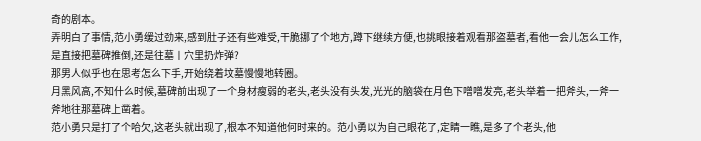奇的剧本。
弄明白了事情,范小勇缓过劲来,感到肚子还有些难受,干脆挪了个地方,蹲下继续方便,也挑眼接着观看那盗墓者,看他一会儿怎么工作,是直接把墓碑推倒,还是往墓丨穴里扔炸弹?
那男人似乎也在思考怎么下手,开始绕着坟墓慢慢地转圈。
月黑风高,不知什么时候,墓碑前出现了一个身材瘦弱的老头,老头没有头发,光光的脑袋在月色下噌噌发亮,老头举着一把斧头,一斧一斧地往那墓碑上凿着。
范小勇只是打了个哈欠,这老头就出现了,根本不知道他何时来的。范小勇以为自己眼花了,定睛一瞧,是多了个老头,他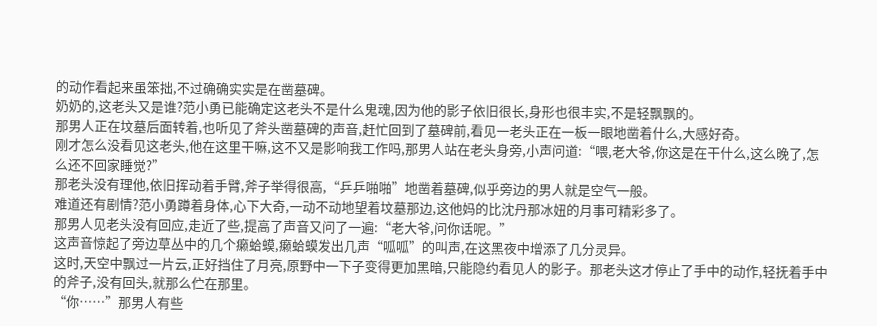的动作看起来虽笨拙,不过确确实实是在凿墓碑。
奶奶的,这老头又是谁?范小勇已能确定这老头不是什么鬼魂,因为他的影子依旧很长,身形也很丰实,不是轻飘飘的。
那男人正在坟墓后面转着,也听见了斧头凿墓碑的声音,赶忙回到了墓碑前,看见一老头正在一板一眼地凿着什么,大感好奇。
刚才怎么没看见这老头,他在这里干嘛,这不又是影响我工作吗,那男人站在老头身旁,小声问道:“喂,老大爷,你这是在干什么,这么晚了,怎么还不回家睡觉?”
那老头没有理他,依旧挥动着手臂,斧子举得很高,“乒乒啪啪”地凿着墓碑,似乎旁边的男人就是空气一般。
难道还有剧情?范小勇蹲着身体,心下大奇,一动不动地望着坟墓那边,这他妈的比沈丹那冰妞的月事可精彩多了。
那男人见老头没有回应,走近了些,提高了声音又问了一遍:“老大爷,问你话呢。”
这声音惊起了旁边草丛中的几个癞蛤蟆,癞蛤蟆发出几声“呱呱”的叫声,在这黑夜中增添了几分灵异。
这时,天空中飘过一片云,正好挡住了月亮,原野中一下子变得更加黑暗,只能隐约看见人的影子。那老头这才停止了手中的动作,轻抚着手中的斧子,没有回头,就那么伫在那里。
“你……”那男人有些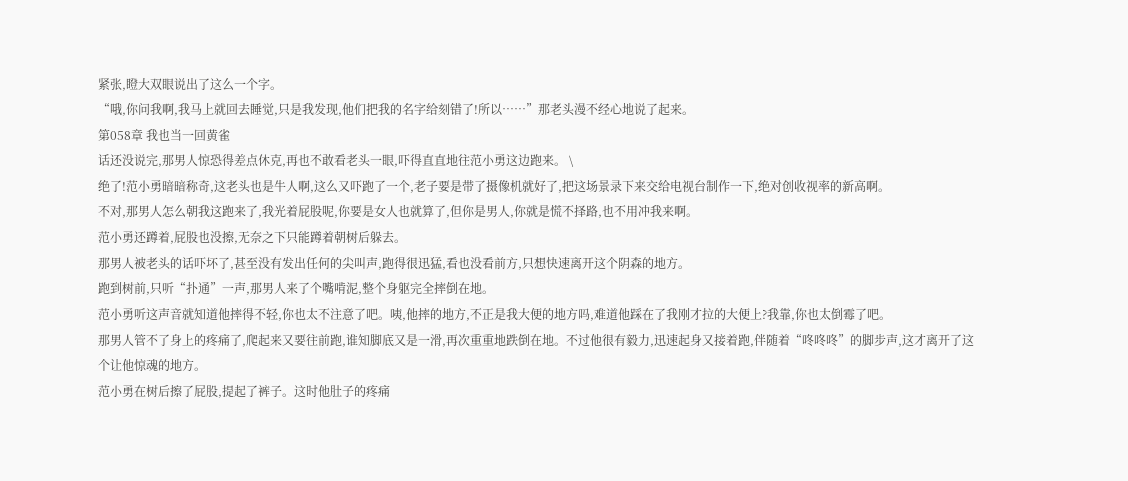紧张,瞪大双眼说出了这么一个字。
“哦,你问我啊,我马上就回去睡觉,只是我发现,他们把我的名字给刻错了!所以……”那老头漫不经心地说了起来。
第058章 我也当一回黄雀
话还没说完,那男人惊恐得差点休克,再也不敢看老头一眼,吓得直直地往范小勇这边跑来。 \
绝了!范小勇暗暗称奇,这老头也是牛人啊,这么又吓跑了一个,老子要是带了摄像机就好了,把这场景录下来交给电视台制作一下,绝对创收视率的新高啊。
不对,那男人怎么朝我这跑来了,我光着屁股呢,你要是女人也就算了,但你是男人,你就是慌不择路,也不用冲我来啊。
范小勇还蹲着,屁股也没擦,无奈之下只能蹲着朝树后躲去。
那男人被老头的话吓坏了,甚至没有发出任何的尖叫声,跑得很迅猛,看也没看前方,只想快速离开这个阴森的地方。
跑到树前,只听“扑通”一声,那男人来了个嘴啃泥,整个身躯完全摔倒在地。
范小勇听这声音就知道他摔得不轻,你也太不注意了吧。咦,他摔的地方,不正是我大便的地方吗,难道他踩在了我刚才拉的大便上?我靠,你也太倒霉了吧。
那男人管不了身上的疼痛了,爬起来又要往前跑,谁知脚底又是一滑,再次重重地跌倒在地。不过他很有毅力,迅速起身又接着跑,伴随着“咚咚咚”的脚步声,这才离开了这个让他惊魂的地方。
范小勇在树后擦了屁股,提起了裤子。这时他肚子的疼痛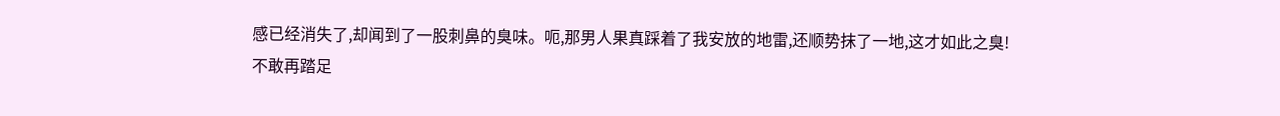感已经消失了,却闻到了一股刺鼻的臭味。呃,那男人果真踩着了我安放的地雷,还顺势抹了一地,这才如此之臭!
不敢再踏足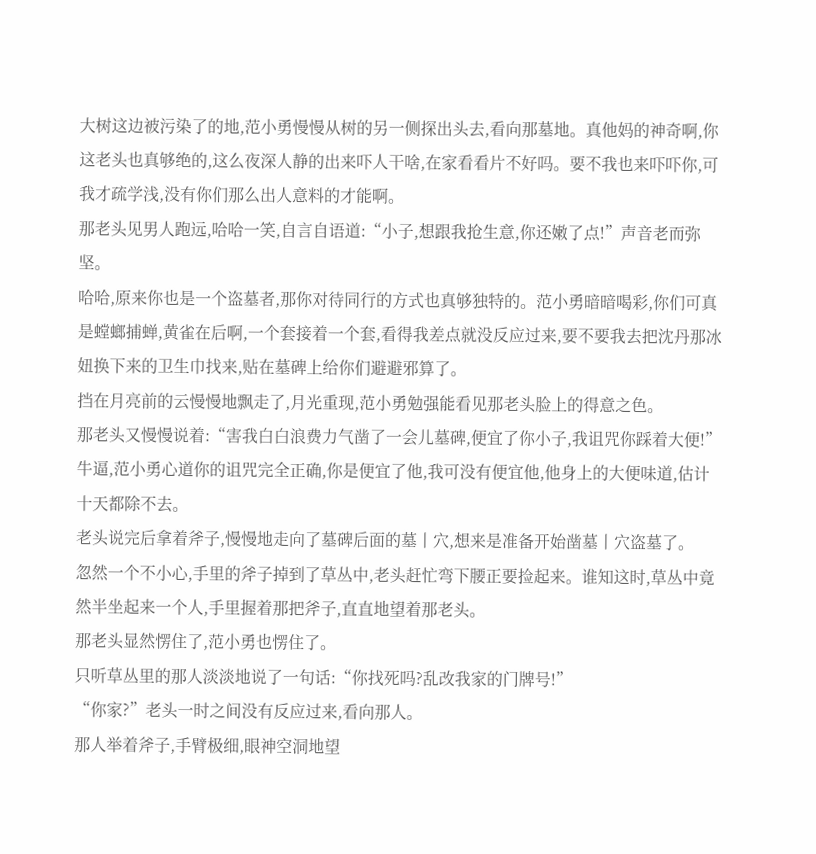大树这边被污染了的地,范小勇慢慢从树的另一侧探出头去,看向那墓地。真他妈的神奇啊,你这老头也真够绝的,这么夜深人静的出来吓人干啥,在家看看片不好吗。要不我也来吓吓你,可我才疏学浅,没有你们那么出人意料的才能啊。
那老头见男人跑远,哈哈一笑,自言自语道:“小子,想跟我抢生意,你还嫩了点!”声音老而弥坚。
哈哈,原来你也是一个盗墓者,那你对待同行的方式也真够独特的。范小勇暗暗喝彩,你们可真是螳螂捕蝉,黄雀在后啊,一个套接着一个套,看得我差点就没反应过来,要不要我去把沈丹那冰妞换下来的卫生巾找来,贴在墓碑上给你们避避邪算了。
挡在月亮前的云慢慢地飘走了,月光重现,范小勇勉强能看见那老头脸上的得意之色。
那老头又慢慢说着:“害我白白浪费力气凿了一会儿墓碑,便宜了你小子,我诅咒你踩着大便!”
牛逼,范小勇心道你的诅咒完全正确,你是便宜了他,我可没有便宜他,他身上的大便味道,估计十天都除不去。
老头说完后拿着斧子,慢慢地走向了墓碑后面的墓丨穴,想来是准备开始凿墓丨穴盗墓了。
忽然一个不小心,手里的斧子掉到了草丛中,老头赶忙弯下腰正要捡起来。谁知这时,草丛中竟然半坐起来一个人,手里握着那把斧子,直直地望着那老头。
那老头显然愣住了,范小勇也愣住了。
只听草丛里的那人淡淡地说了一句话:“你找死吗?乱改我家的门牌号!”
“你家?”老头一时之间没有反应过来,看向那人。
那人举着斧子,手臂极细,眼神空洞地望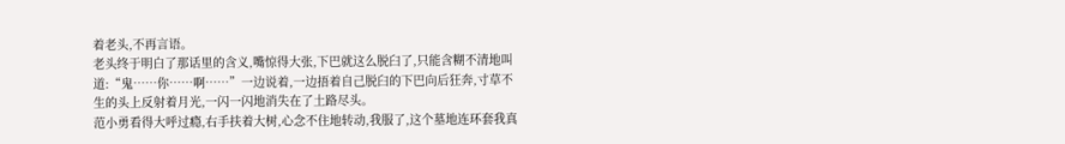着老头,不再言语。
老头终于明白了那话里的含义,嘴惊得大张,下巴就这么脱臼了,只能含糊不清地叫道:“鬼……你……啊……”一边说着,一边捂着自己脱臼的下巴向后狂奔,寸草不生的头上反射着月光,一闪一闪地消失在了土路尽头。
范小勇看得大呼过瘾,右手扶着大树,心念不住地转动,我服了,这个墓地连环套我真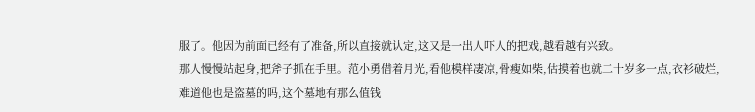服了。他因为前面已经有了准备,所以直接就认定,这又是一出人吓人的把戏,越看越有兴致。
那人慢慢站起身,把斧子抓在手里。范小勇借着月光,看他模样凄凉,骨瘦如柴,估摸着也就二十岁多一点,衣衫破烂,难道他也是盗墓的吗,这个墓地有那么值钱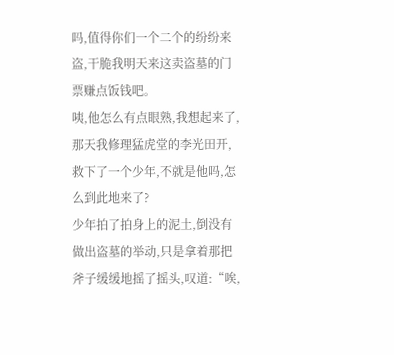吗,值得你们一个二个的纷纷来盗,干脆我明天来这卖盗墓的门票赚点饭钱吧。
咦,他怎么有点眼熟,我想起来了,那天我修理猛虎堂的李光田开,救下了一个少年,不就是他吗,怎么到此地来了?
少年拍了拍身上的泥土,倒没有做出盗墓的举动,只是拿着那把斧子缓缓地摇了摇头,叹道:“唉,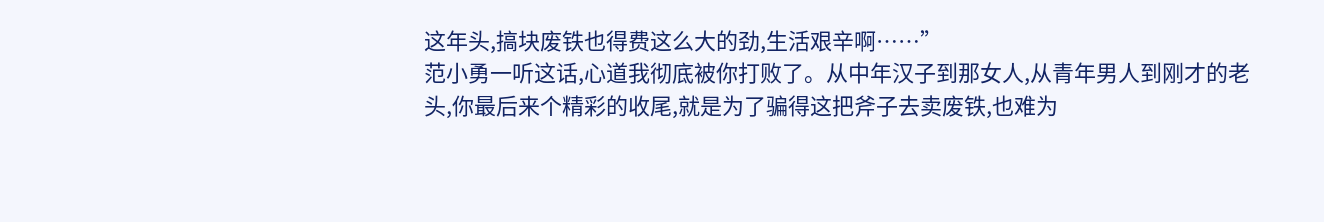这年头,搞块废铁也得费这么大的劲,生活艰辛啊……”
范小勇一听这话,心道我彻底被你打败了。从中年汉子到那女人,从青年男人到刚才的老头,你最后来个精彩的收尾,就是为了骗得这把斧子去卖废铁,也难为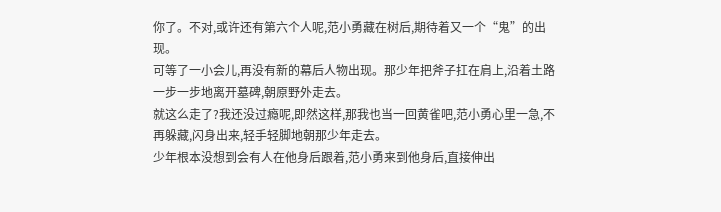你了。不对,或许还有第六个人呢,范小勇藏在树后,期待着又一个“鬼”的出现。
可等了一小会儿,再没有新的幕后人物出现。那少年把斧子扛在肩上,沿着土路一步一步地离开墓碑,朝原野外走去。
就这么走了?我还没过瘾呢,即然这样,那我也当一回黄雀吧,范小勇心里一急,不再躲藏,闪身出来,轻手轻脚地朝那少年走去。
少年根本没想到会有人在他身后跟着,范小勇来到他身后,直接伸出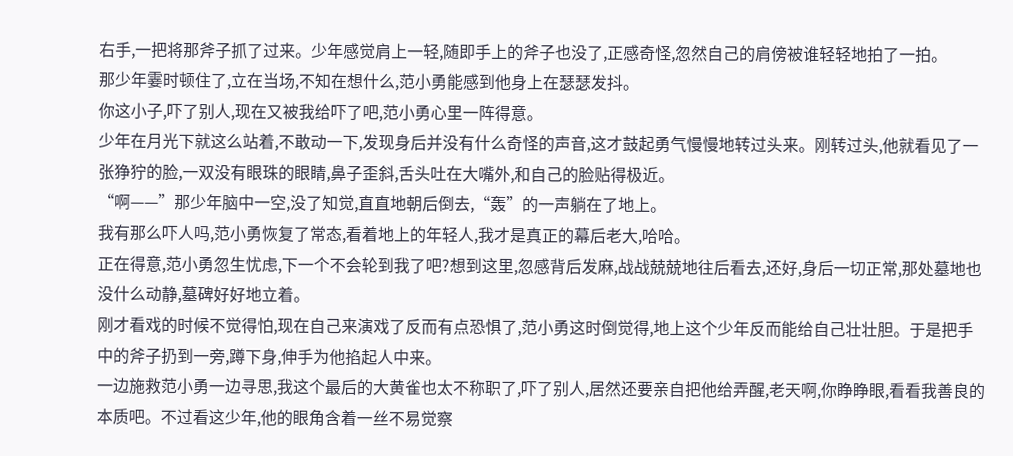右手,一把将那斧子抓了过来。少年感觉肩上一轻,随即手上的斧子也没了,正感奇怪,忽然自己的肩傍被谁轻轻地拍了一拍。
那少年霎时顿住了,立在当场,不知在想什么,范小勇能感到他身上在瑟瑟发抖。
你这小子,吓了别人,现在又被我给吓了吧,范小勇心里一阵得意。
少年在月光下就这么站着,不敢动一下,发现身后并没有什么奇怪的声音,这才鼓起勇气慢慢地转过头来。刚转过头,他就看见了一张狰狞的脸,一双没有眼珠的眼睛,鼻子歪斜,舌头吐在大嘴外,和自己的脸贴得极近。
“啊——”那少年脑中一空,没了知觉,直直地朝后倒去,“轰”的一声躺在了地上。
我有那么吓人吗,范小勇恢复了常态,看着地上的年轻人,我才是真正的幕后老大,哈哈。
正在得意,范小勇忽生忧虑,下一个不会轮到我了吧?想到这里,忽感背后发麻,战战兢兢地往后看去,还好,身后一切正常,那处墓地也没什么动静,墓碑好好地立着。
刚才看戏的时候不觉得怕,现在自己来演戏了反而有点恐惧了,范小勇这时倒觉得,地上这个少年反而能给自己壮壮胆。于是把手中的斧子扔到一旁,蹲下身,伸手为他掐起人中来。
一边施救范小勇一边寻思,我这个最后的大黄雀也太不称职了,吓了别人,居然还要亲自把他给弄醒,老天啊,你睁睁眼,看看我善良的本质吧。不过看这少年,他的眼角含着一丝不易觉察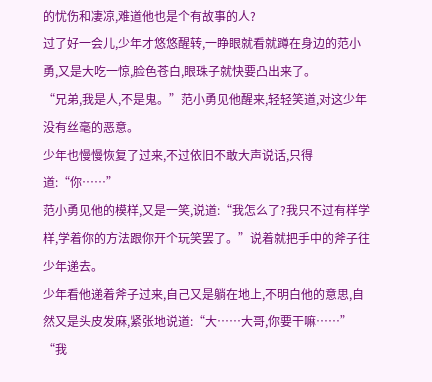的忧伤和凄凉,难道他也是个有故事的人?
过了好一会儿,少年才悠悠醒转,一睁眼就看就蹲在身边的范小勇,又是大吃一惊,脸色苍白,眼珠子就快要凸出来了。
“兄弟,我是人,不是鬼。”范小勇见他醒来,轻轻笑道,对这少年没有丝毫的恶意。
少年也慢慢恢复了过来,不过依旧不敢大声说话,只得道:“你……”
范小勇见他的模样,又是一笑,说道:“我怎么了?我只不过有样学样,学着你的方法跟你开个玩笑罢了。”说着就把手中的斧子往少年递去。
少年看他递着斧子过来,自己又是躺在地上,不明白他的意思,自然又是头皮发麻,紧张地说道:“大……大哥,你要干嘛……”
“我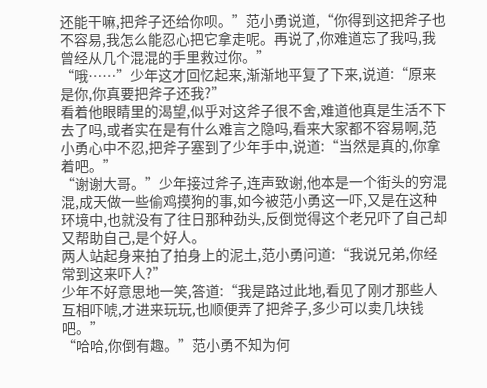还能干嘛,把斧子还给你呗。”范小勇说道,“你得到这把斧子也不容易,我怎么能忍心把它拿走呢。再说了,你难道忘了我吗,我曾经从几个混混的手里救过你。”
“哦……”少年这才回忆起来,渐渐地平复了下来,说道:“原来是你,你真要把斧子还我?”
看着他眼睛里的渴望,似乎对这斧子很不舍,难道他真是生活不下去了吗,或者实在是有什么难言之隐吗,看来大家都不容易啊,范小勇心中不忍,把斧子塞到了少年手中,说道:“当然是真的,你拿着吧。”
“谢谢大哥。”少年接过斧子,连声致谢,他本是一个街头的穷混混,成天做一些偷鸡摸狗的事,如今被范小勇这一吓,又是在这种环境中,也就没有了往日那种劲头,反倒觉得这个老兄吓了自己却又帮助自己,是个好人。
两人站起身来拍了拍身上的泥土,范小勇问道:“我说兄弟,你经常到这来吓人?”
少年不好意思地一笑,答道:“我是路过此地,看见了刚才那些人互相吓唬,才进来玩玩,也顺便弄了把斧子,多少可以卖几块钱吧。”
“哈哈,你倒有趣。”范小勇不知为何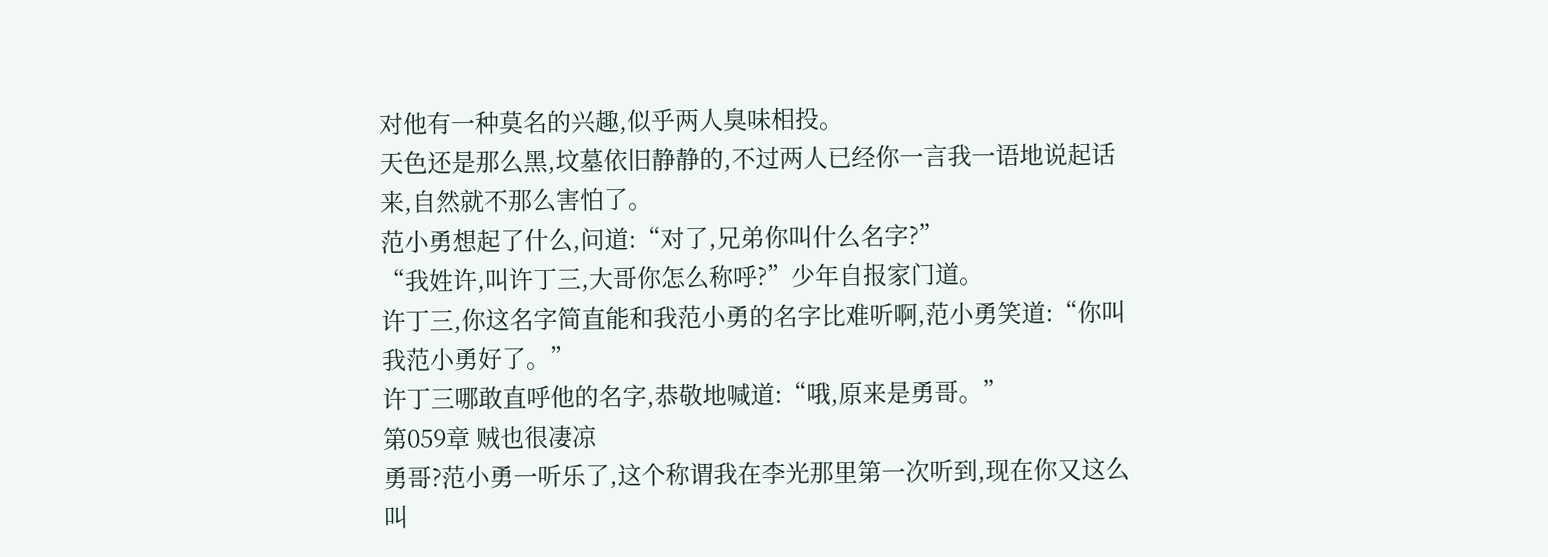对他有一种莫名的兴趣,似乎两人臭味相投。
天色还是那么黑,坟墓依旧静静的,不过两人已经你一言我一语地说起话来,自然就不那么害怕了。
范小勇想起了什么,问道:“对了,兄弟你叫什么名字?”
“我姓许,叫许丁三,大哥你怎么称呼?”少年自报家门道。
许丁三,你这名字简直能和我范小勇的名字比难听啊,范小勇笑道:“你叫我范小勇好了。”
许丁三哪敢直呼他的名字,恭敬地喊道:“哦,原来是勇哥。”
第059章 贼也很凄凉
勇哥?范小勇一听乐了,这个称谓我在李光那里第一次听到,现在你又这么叫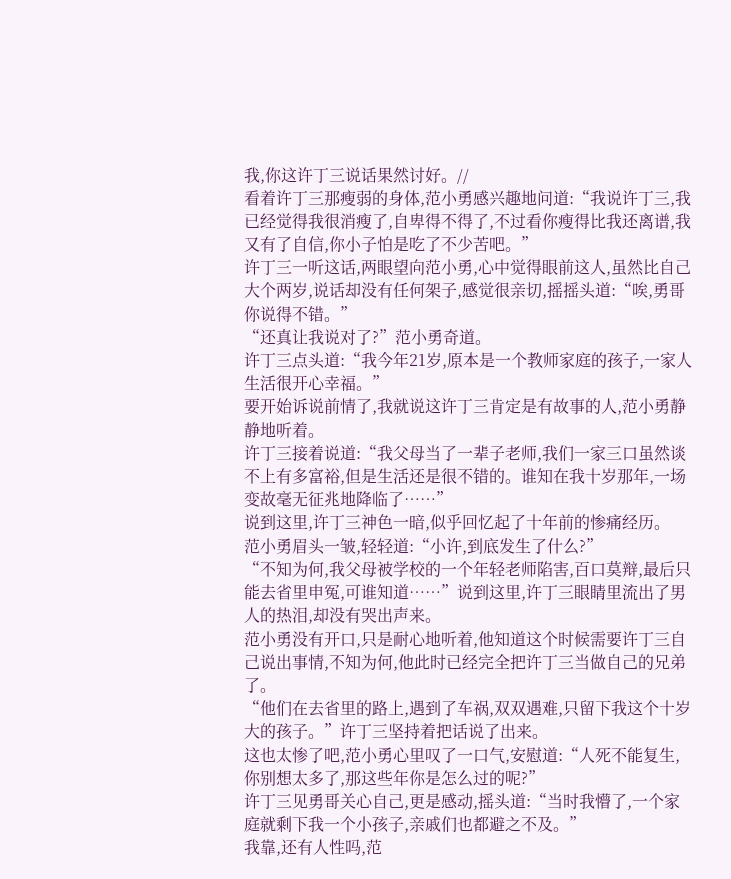我,你这许丁三说话果然讨好。//
看着许丁三那瘦弱的身体,范小勇感兴趣地问道:“我说许丁三,我已经觉得我很消瘦了,自卑得不得了,不过看你瘦得比我还离谱,我又有了自信,你小子怕是吃了不少苦吧。”
许丁三一听这话,两眼望向范小勇,心中觉得眼前这人,虽然比自己大个两岁,说话却没有任何架子,感觉很亲切,摇摇头道:“唉,勇哥你说得不错。”
“还真让我说对了?”范小勇奇道。
许丁三点头道:“我今年21岁,原本是一个教师家庭的孩子,一家人生活很开心幸福。”
要开始诉说前情了,我就说这许丁三肯定是有故事的人,范小勇静静地听着。
许丁三接着说道:“我父母当了一辈子老师,我们一家三口虽然谈不上有多富裕,但是生活还是很不错的。谁知在我十岁那年,一场变故毫无征兆地降临了……”
说到这里,许丁三神色一暗,似乎回忆起了十年前的惨痛经历。
范小勇眉头一皱,轻轻道:“小许,到底发生了什么?”
“不知为何,我父母被学校的一个年轻老师陷害,百口莫辩,最后只能去省里申冤,可谁知道……”说到这里,许丁三眼睛里流出了男人的热泪,却没有哭出声来。
范小勇没有开口,只是耐心地听着,他知道这个时候需要许丁三自己说出事情,不知为何,他此时已经完全把许丁三当做自己的兄弟了。
“他们在去省里的路上,遇到了车祸,双双遇难,只留下我这个十岁大的孩子。”许丁三坚持着把话说了出来。
这也太惨了吧,范小勇心里叹了一口气,安慰道:“人死不能复生,你别想太多了,那这些年你是怎么过的呢?”
许丁三见勇哥关心自己,更是感动,摇头道:“当时我懵了,一个家庭就剩下我一个小孩子,亲戚们也都避之不及。”
我靠,还有人性吗,范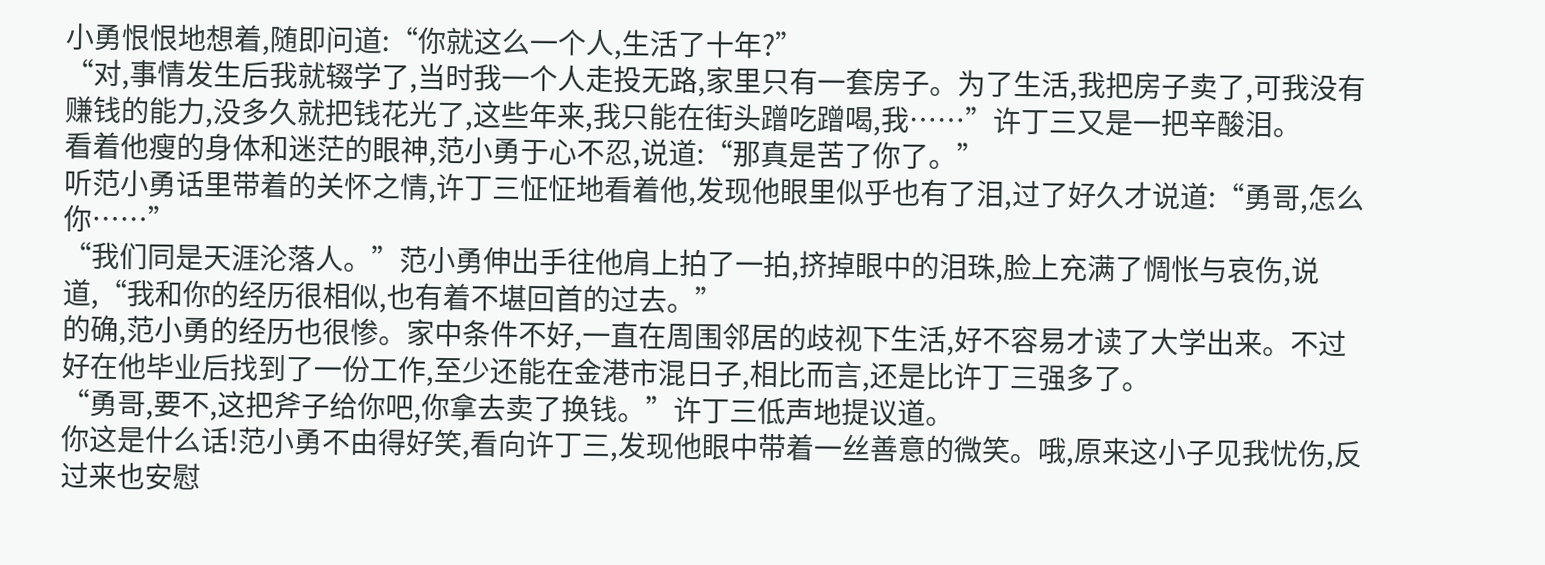小勇恨恨地想着,随即问道:“你就这么一个人,生活了十年?”
“对,事情发生后我就辍学了,当时我一个人走投无路,家里只有一套房子。为了生活,我把房子卖了,可我没有赚钱的能力,没多久就把钱花光了,这些年来,我只能在街头蹭吃蹭喝,我……”许丁三又是一把辛酸泪。
看着他瘦的身体和迷茫的眼神,范小勇于心不忍,说道:“那真是苦了你了。”
听范小勇话里带着的关怀之情,许丁三怔怔地看着他,发现他眼里似乎也有了泪,过了好久才说道:“勇哥,怎么你……”
“我们同是天涯沦落人。”范小勇伸出手往他肩上拍了一拍,挤掉眼中的泪珠,脸上充满了惆怅与哀伤,说道,“我和你的经历很相似,也有着不堪回首的过去。”
的确,范小勇的经历也很惨。家中条件不好,一直在周围邻居的歧视下生活,好不容易才读了大学出来。不过好在他毕业后找到了一份工作,至少还能在金港市混日子,相比而言,还是比许丁三强多了。
“勇哥,要不,这把斧子给你吧,你拿去卖了换钱。”许丁三低声地提议道。
你这是什么话!范小勇不由得好笑,看向许丁三,发现他眼中带着一丝善意的微笑。哦,原来这小子见我忧伤,反过来也安慰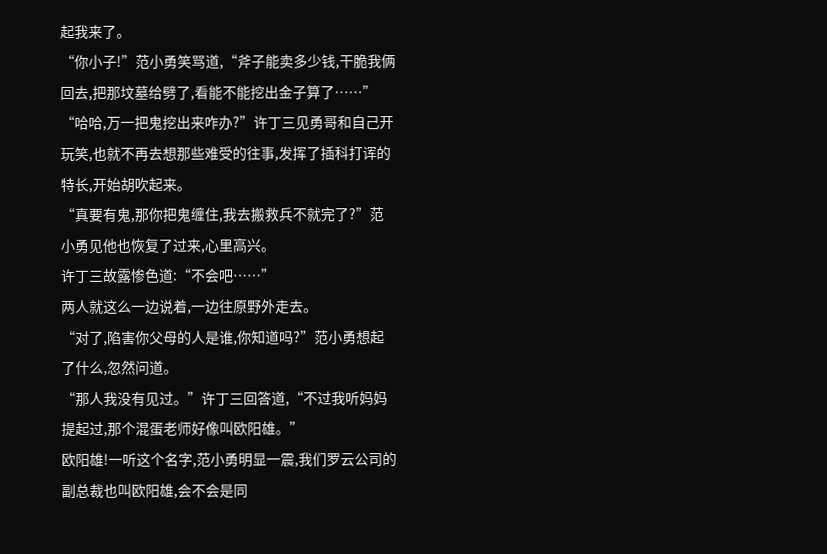起我来了。
“你小子!”范小勇笑骂道,“斧子能卖多少钱,干脆我俩回去,把那坟墓给劈了,看能不能挖出金子算了……”
“哈哈,万一把鬼挖出来咋办?”许丁三见勇哥和自己开玩笑,也就不再去想那些难受的往事,发挥了插科打诨的特长,开始胡吹起来。
“真要有鬼,那你把鬼缠住,我去搬救兵不就完了?”范小勇见他也恢复了过来,心里高兴。
许丁三故露惨色道:“不会吧……”
两人就这么一边说着,一边往原野外走去。
“对了,陷害你父母的人是谁,你知道吗?”范小勇想起了什么,忽然问道。
“那人我没有见过。”许丁三回答道,“不过我听妈妈提起过,那个混蛋老师好像叫欧阳雄。”
欧阳雄!一听这个名字,范小勇明显一震,我们罗云公司的副总裁也叫欧阳雄,会不会是同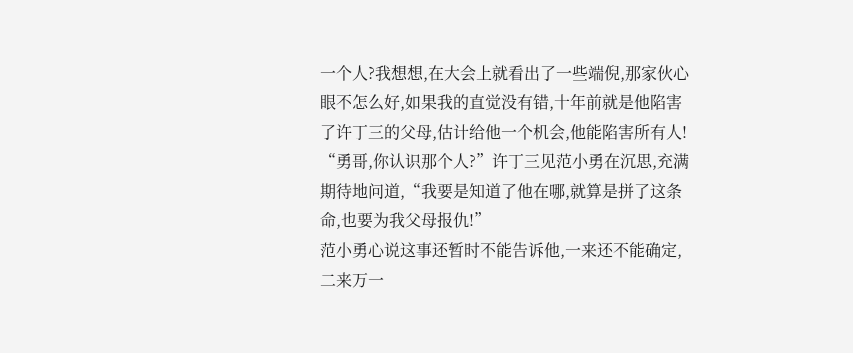一个人?我想想,在大会上就看出了一些端倪,那家伙心眼不怎么好,如果我的直觉没有错,十年前就是他陷害了许丁三的父母,估计给他一个机会,他能陷害所有人!
“勇哥,你认识那个人?”许丁三见范小勇在沉思,充满期待地问道,“我要是知道了他在哪,就算是拼了这条命,也要为我父母报仇!”
范小勇心说这事还暂时不能告诉他,一来还不能确定,二来万一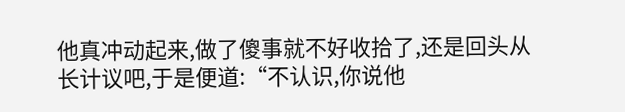他真冲动起来,做了傻事就不好收拾了,还是回头从长计议吧,于是便道:“不认识,你说他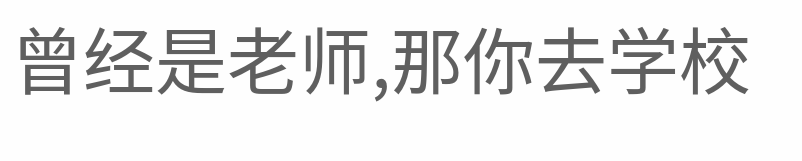曾经是老师,那你去学校